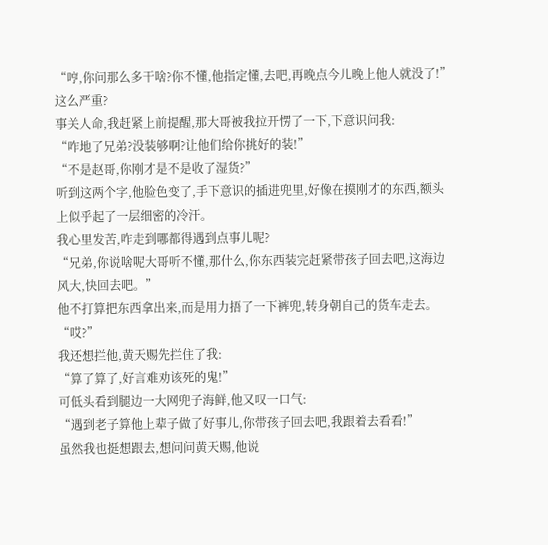“哼,你问那么多干啥?你不懂,他指定懂,去吧,再晚点今儿晚上他人就没了!”
这么严重?
事关人命,我赶紧上前提醒,那大哥被我拉开愣了一下,下意识问我:
“咋地了兄弟?没装够啊?让他们给你挑好的装!”
“不是赵哥,你刚才是不是收了湿货?”
听到这两个字,他脸色变了,手下意识的插进兜里,好像在摸刚才的东西,额头上似乎起了一层细密的冷汗。
我心里发苦,咋走到哪都得遇到点事儿呢?
“兄弟,你说啥呢大哥听不懂,那什么,你东西装完赶紧带孩子回去吧,这海边风大,快回去吧。”
他不打算把东西拿出来,而是用力捂了一下裤兜,转身朝自己的货车走去。
“哎?”
我还想拦他,黄天赐先拦住了我:
“算了算了,好言难劝该死的鬼!”
可低头看到腿边一大网兜子海鲜,他又叹一口气:
“遇到老子算他上辈子做了好事儿,你带孩子回去吧,我跟着去看看!”
虽然我也挺想跟去,想问问黄天赐,他说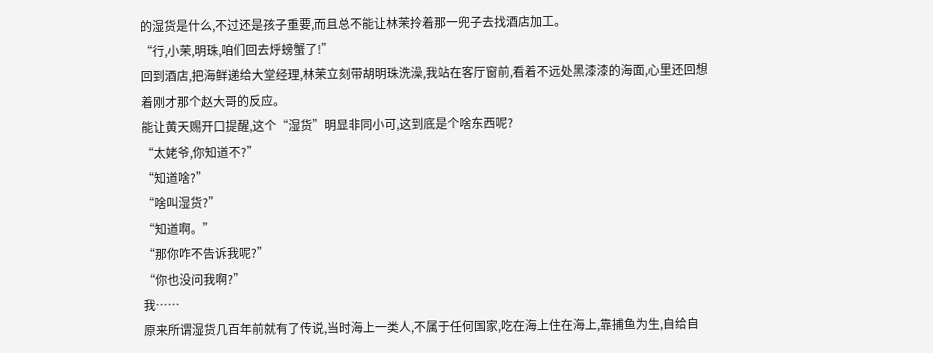的湿货是什么,不过还是孩子重要,而且总不能让林茉拎着那一兜子去找酒店加工。
“行,小茉,明珠,咱们回去烀螃蟹了!”
回到酒店,把海鲜递给大堂经理,林茉立刻带胡明珠洗澡,我站在客厅窗前,看着不远处黑漆漆的海面,心里还回想着刚才那个赵大哥的反应。
能让黄天赐开口提醒,这个“湿货”明显非同小可,这到底是个啥东西呢?
“太姥爷,你知道不?”
“知道啥?”
“啥叫湿货?”
“知道啊。”
“那你咋不告诉我呢?”
“你也没问我啊?”
我……
原来所谓湿货几百年前就有了传说,当时海上一类人,不属于任何国家,吃在海上住在海上,靠捕鱼为生,自给自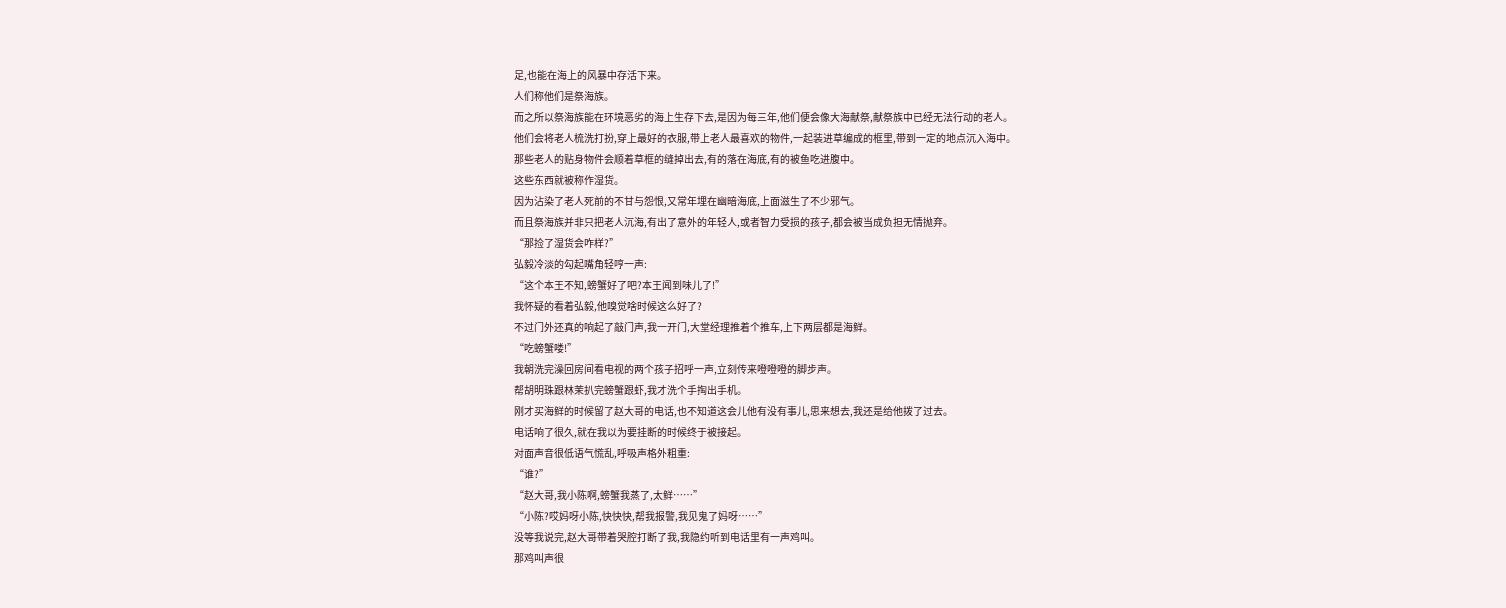足,也能在海上的风暴中存活下来。
人们称他们是祭海族。
而之所以祭海族能在环境恶劣的海上生存下去,是因为每三年,他们便会像大海献祭,献祭族中已经无法行动的老人。
他们会将老人梳洗打扮,穿上最好的衣服,带上老人最喜欢的物件,一起装进草编成的框里,带到一定的地点沉入海中。
那些老人的贴身物件会顺着草框的缝掉出去,有的落在海底,有的被鱼吃进腹中。
这些东西就被称作湿货。
因为沾染了老人死前的不甘与怨恨,又常年埋在幽暗海底,上面滋生了不少邪气。
而且祭海族并非只把老人沉海,有出了意外的年轻人,或者智力受损的孩子,都会被当成负担无情抛弃。
“那捡了湿货会咋样?”
弘毅冷淡的勾起嘴角轻哼一声:
“这个本王不知,螃蟹好了吧?本王闻到味儿了!”
我怀疑的看着弘毅,他嗅觉啥时候这么好了?
不过门外还真的响起了敲门声,我一开门,大堂经理推着个推车,上下两层都是海鲜。
“吃螃蟹喽!”
我朝洗完澡回房间看电视的两个孩子招呼一声,立刻传来噔噔噔的脚步声。
帮胡明珠跟林茉扒完螃蟹跟虾,我才洗个手掏出手机。
刚才买海鲜的时候留了赵大哥的电话,也不知道这会儿他有没有事儿,思来想去,我还是给他拨了过去。
电话响了很久,就在我以为要挂断的时候终于被接起。
对面声音很低语气慌乱,呼吸声格外粗重:
“谁?”
“赵大哥,我小陈啊,螃蟹我蒸了,太鲜……”
“小陈?哎妈呀小陈,快快快,帮我报警,我见鬼了妈呀……”
没等我说完,赵大哥带着哭腔打断了我,我隐约听到电话里有一声鸡叫。
那鸡叫声很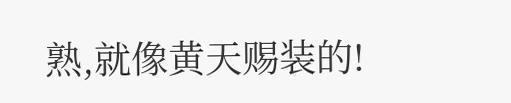熟,就像黄天赐装的!